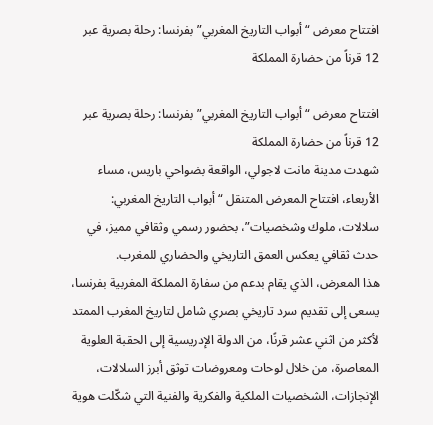افتتاح معرض “أبواب التاريخ المغربي” بفرنسا: رحلة بصرية عبر 12 قرناً من حضارة المملكة

افتتاح معرض “أبواب التاريخ المغربي” بفرنسا: رحلة بصرية عبر 12 قرناً من حضارة المملكة
شهدت مدينة مانت لاجولي، الواقعة بضواحي باريس، مساء الأربعاء، افتتاح المعرض المتنقل “أبواب التاريخ المغربي: سلالات، ملوك وشخصيات”، بحضور رسمي وثقافي مميز، في حدث ثقافي يعكس العمق التاريخي والحضاري للمغرب.
هذا المعرض، الذي يقام بدعم من سفارة المملكة المغربية بفرنسا، يسعى إلى تقديم سرد تاريخي بصري شامل لتاريخ المغرب الممتد لأكثر من اثني عشر قرنًا، من الدولة الإدريسية إلى الحقبة العلوية المعاصرة، من خلال لوحات ومعروضات توثق أبرز السلالات، الإنجازات، الشخصيات الملكية والفكرية والفنية التي شكّلت هوية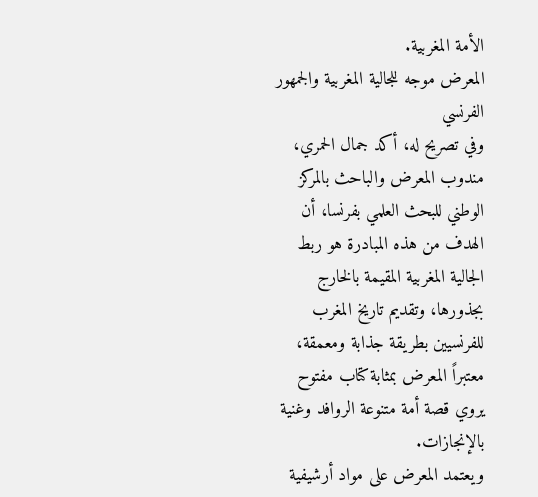الأمة المغربية.
المعرض موجه للجالية المغربية والجمهور الفرنسي
وفي تصريح له، أكد جمال الحمري، مندوب المعرض والباحث بالمركز الوطني للبحث العلمي بفرنسا، أن الهدف من هذه المبادرة هو ربط الجالية المغربية المقيمة بالخارج بجذورها، وتقديم تاريخ المغرب للفرنسيين بطريقة جذابة ومعمقة، معتبراً المعرض بمثابة كتاب مفتوح يروي قصة أمة متنوعة الروافد وغنية بالإنجازات.
ويعتمد المعرض على مواد أرشيفية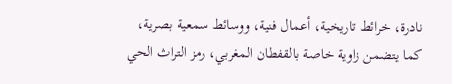نادرة، خرائط تاريخية، أعمال فنية، ووسائط سمعية بصرية، كما يتضمن زاوية خاصة بالقفطان المغربي، رمز التراث الحي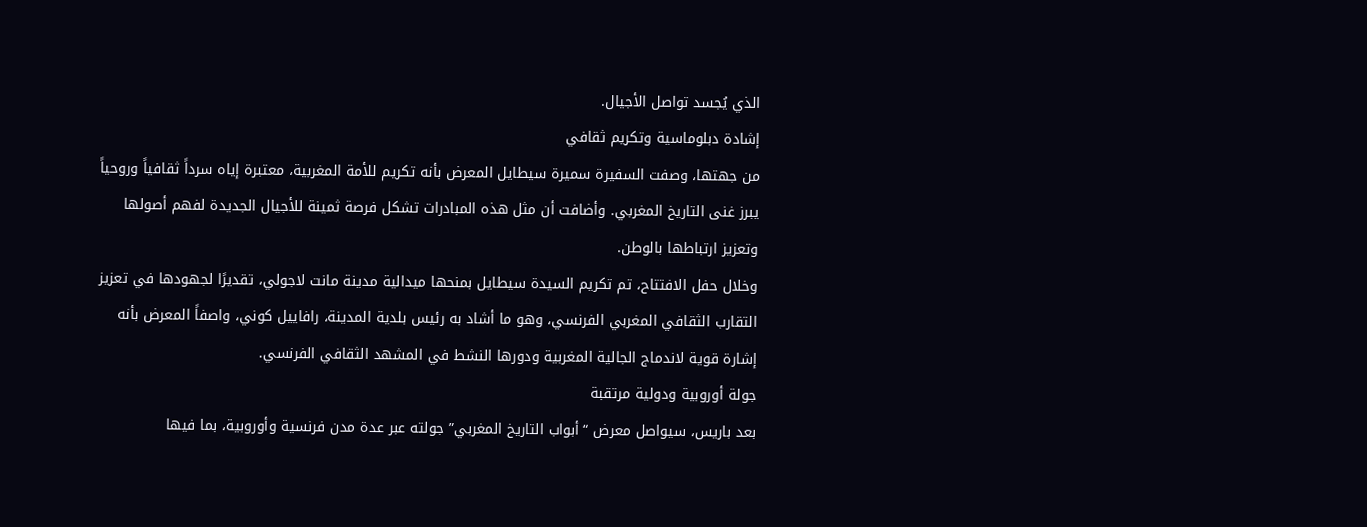الذي يُجسد تواصل الأجيال.
إشادة دبلوماسية وتكريم ثقافي
من جهتها، وصفت السفيرة سميرة سيطايل المعرض بأنه تكريم للأمة المغربية، معتبرة إياه سرداً ثقافياً وروحياً يبرز غنى التاريخ المغربي. وأضافت أن مثل هذه المبادرات تشكل فرصة ثمينة للأجيال الجديدة لفهم أصولها وتعزيز ارتباطها بالوطن.
وخلال حفل الافتتاح، تم تكريم السيدة سيطايل بمنحها ميدالية مدينة مانت لاجولي، تقديرًا لجهودها في تعزيز التقارب الثقافي المغربي الفرنسي، وهو ما أشاد به رئيس بلدية المدينة، رافاييل كوني، واصفاً المعرض بأنه إشارة قوية لاندماج الجالية المغربية ودورها النشط في المشهد الثقافي الفرنسي.
جولة أوروبية ودولية مرتقبة
بعد باريس، سيواصل معرض “أبواب التاريخ المغربي” جولته عبر عدة مدن فرنسية وأوروبية، بما فيها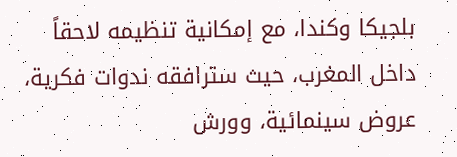بلجيكا وكندا، مع إمكانية تنظيمه لاحقاً داخل المغرب، حيث سترافقه ندوات فكرية، عروض سينمائية، وورش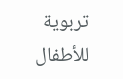تربوية للأطفال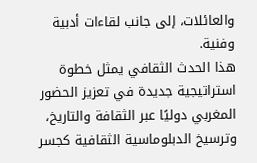والعائلات، إلى جانب لقاءات أدبية وفنية.
هذا الحدث الثقافي يمثل خطوة استراتيجية جديدة في تعزيز الحضور المغربي دوليًا عبر الثقافة والتاريخ، وترسيخ الدبلوماسية الثقافية كجسر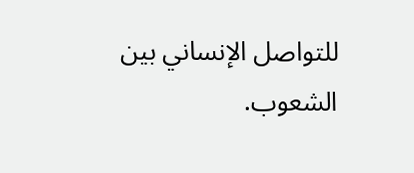للتواصل الإنساني بين الشعوب.